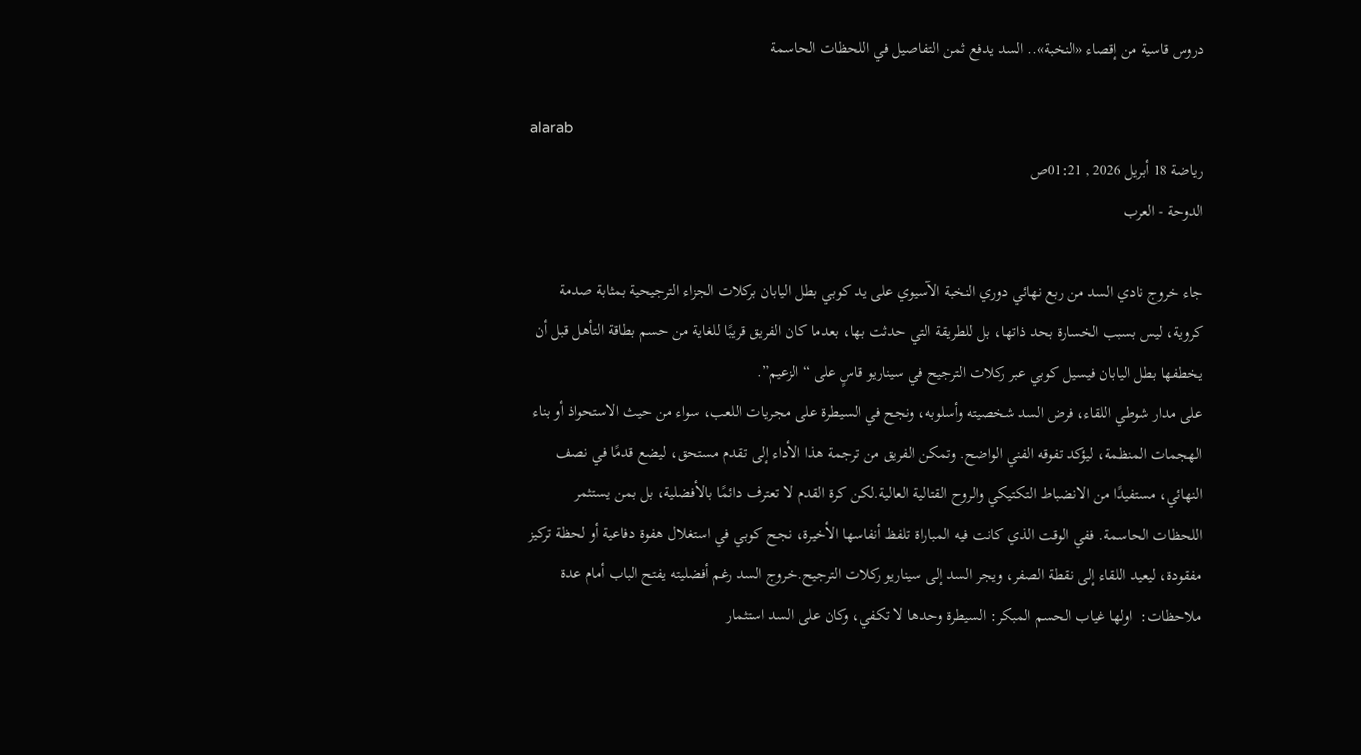دروس قاسية من إقصاء «النخبة».. السد يدفع ثمن التفاصيل في اللحظات الحاسمة

alarab
رياضة 18 أبريل 2026 , 01:21ص
الدوحة - العرب

جاء خروج نادي السد من ربع نهائي دوري النخبة الآسيوي على يد كوبي بطل اليابان بركلات الجزاء الترجيحية بمثابة صدمة كروية، ليس بسبب الخسارة بحد ذاتها، بل للطريقة التي حدثت بها، بعدما كان الفريق قريبًا للغاية من حسم بطاقة التأهل قبل أن يخطفها بطل اليابان فيسيل كوبي عبر ركلات الترجيح في سيناريو قاسٍ على “الزعيم”.
على مدار شوطي اللقاء، فرض السد شخصيته وأسلوبه، ونجح في السيطرة على مجريات اللعب، سواء من حيث الاستحواذ أو بناء الهجمات المنظمة، ليؤكد تفوقه الفني الواضح. وتمكن الفريق من ترجمة هذا الأداء إلى تقدم مستحق، ليضع قدمًا في نصف النهائي، مستفيدًا من الانضباط التكتيكي والروح القتالية العالية.لكن كرة القدم لا تعترف دائمًا بالأفضلية، بل بمن يستثمر اللحظات الحاسمة. ففي الوقت الذي كانت فيه المباراة تلفظ أنفاسها الأخيرة، نجح كوبي في استغلال هفوة دفاعية أو لحظة تركيز مفقودة، ليعيد اللقاء إلى نقطة الصفر، ويجر السد إلى سيناريو ركلات الترجيح.خروج السد رغم أفضليته يفتح الباب أمام عدة ملاحظات:  اولها غياب الحسم المبكر: السيطرة وحدها لا تكفي، وكان على السد استثمار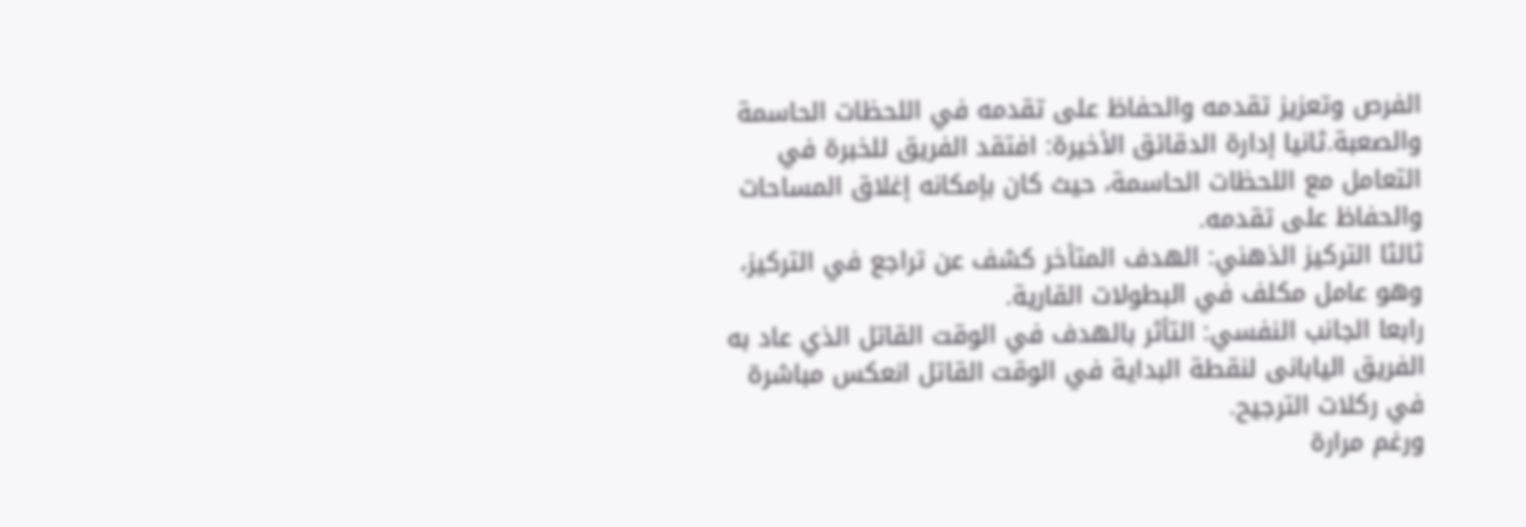الفرص وتعزيز تقدمه والحفاظ على تقدمه في اللحظات الحاسمة والصعبة.ثانيا إدارة الدقائق الأخيرة: افتقد الفريق للخبرة في التعامل مع اللحظات الحاسمة، حيث كان بإمكانه إغلاق المساحات والحفاظ على تقدمه.
ثالثا التركيز الذهني: الهدف المتأخر كشف عن تراجع في التركيز، وهو عامل مكلف في البطولات القارية.
رابعا الجانب النفسي: التأثر بالهدف في الوقت القاتل الذي عاد به الفريق اليابانى لنقطة البداية في الوقت القاتل انعكس مباشرة في ركلات الترجيح.
ورغم مرارة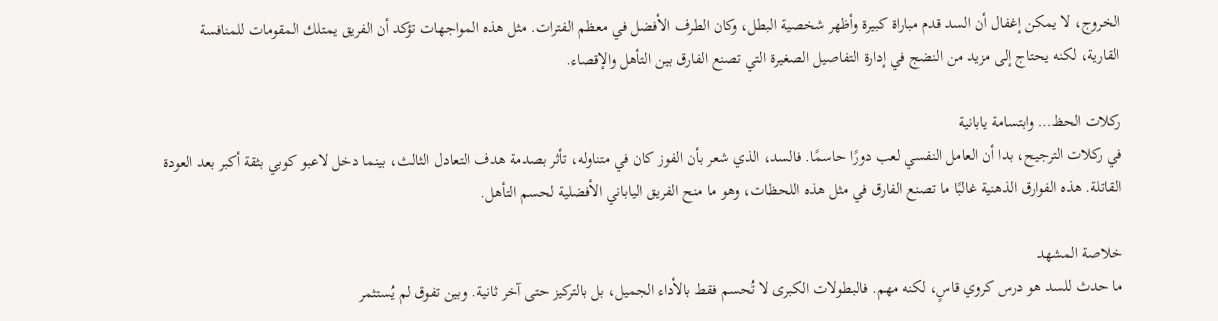الخروج، لا يمكن إغفال أن السد قدم مباراة كبيرة وأظهر شخصية البطل، وكان الطرف الأفضل في معظم الفترات. مثل هذه المواجهات تؤكد أن الفريق يمتلك المقومات للمنافسة القارية، لكنه يحتاج إلى مزيد من النضج في إدارة التفاصيل الصغيرة التي تصنع الفارق بين التأهل والإقصاء.

ركلات الحظ… وابتسامة يابانية
في ركلات الترجيح، بدا أن العامل النفسي لعب دورًا حاسمًا. فالسد، الذي شعر بأن الفوز كان في متناوله، تأثر بصدمة هدف التعادل الثالث، بينما دخل لاعبو كوبي بثقة أكبر بعد العودة القاتلة. هذه الفوارق الذهنية غالبًا ما تصنع الفارق في مثل هذه اللحظات، وهو ما منح الفريق الياباني الأفضلية لحسم التأهل.

خلاصة المشهد
ما حدث للسد هو درس كروي قاسٍ، لكنه مهم. فالبطولات الكبرى لا تُحسم فقط بالأداء الجميل، بل بالتركيز حتى آخر ثانية. وبين تفوق لم يُستثمر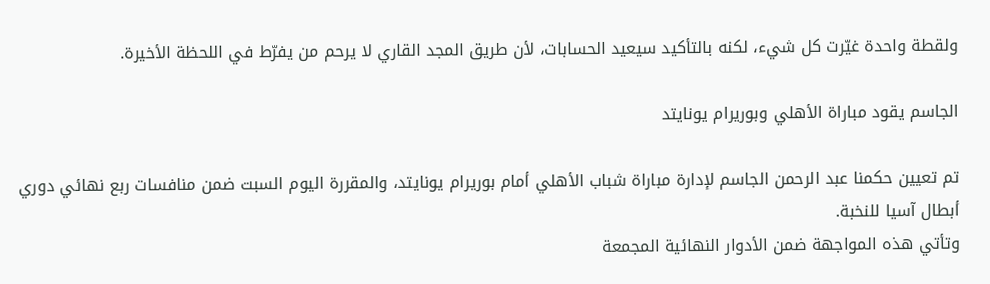ولقطة واحدة غيّرت كل شيء، لكنه بالتأكيد سيعيد الحسابات، لأن طريق المجد القاري لا يرحم من يفرّط في اللحظة الأخيرة.

الجاسم يقود مباراة الأهلي وبوريرام يونايتد

تم تعيين حكمنا عبد الرحمن الجاسم لإدارة مباراة شباب الأهلي أمام بوريرام يونايتد، والمقررة اليوم السبت ضمن منافسات ربع نهائي دوري أبطال آسيا للنخبة.
وتأتي هذه المواجهة ضمن الأدوار النهائية المجمعة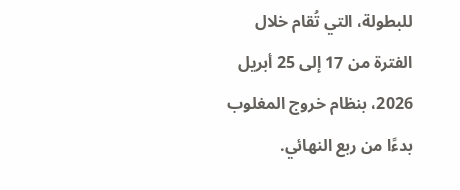للبطولة، التي تُقام خلال الفترة من 17 إلى 25 أبريل 2026، بنظام خروج المغلوب بدءًا من ربع النهائي.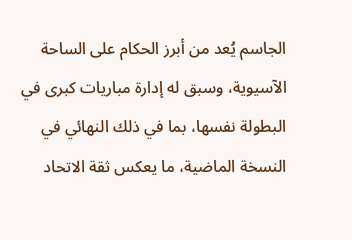الجاسم يُعد من أبرز الحكام على الساحة الآسيوية، وسبق له إدارة مباريات كبرى في البطولة نفسها، بما في ذلك النهائي في النسخة الماضية، ما يعكس ثقة الاتحاد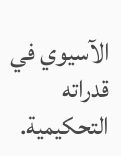الآسيوي في قدراته التحكيمية.